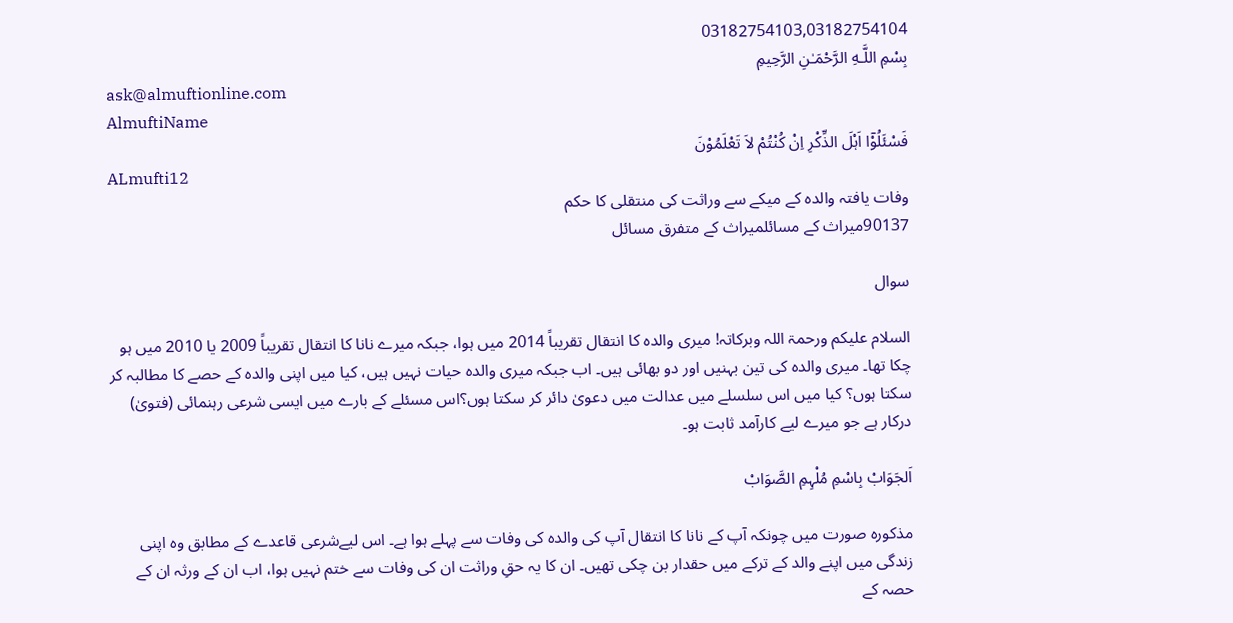03182754103,03182754104
بِسْمِ اللَّـهِ الرَّحْمَـٰنِ الرَّحِيمِ
ask@almuftionline.com
AlmuftiName
فَسْئَلُوْٓا اَہْلَ الذِّکْرِ اِنْ کُنْتُمْ لاَ تَعْلَمُوْنَ
ALmufti12
وفات یافتہ والدہ کے میکے سے وراثت کی منتقلی کا حکم
90137میراث کے مسائلمیراث کے متفرق مسائل

سوال

السلام علیکم ورحمۃ اللہ وبرکاتہ! میری والدہ کا انتقال تقریباً 2014 میں ہوا، جبکہ میرے نانا کا انتقال تقریباً 2009 یا 2010 میں ہو چکا تھا۔ میری والدہ کی تین بہنیں اور دو بھائی ہیں۔ اب جبکہ میری والدہ حیات نہیں ہیں، کیا میں اپنی والدہ کے حصے کا مطالبہ کر سکتا ہوں؟ کیا میں اس سلسلے میں عدالت میں دعویٰ دائر کر سکتا ہوں؟اس مسئلے کے بارے میں ایسی شرعی رہنمائی (فتویٰ) درکار ہے جو میرے لیے کارآمد ثابت ہو۔

اَلجَوَابْ بِاسْمِ مُلْہِمِ الصَّوَابْ

مذکورہ صورت میں چونکہ آپ کے نانا کا انتقال آپ کی والدہ کی وفات سے پہلے ہوا ہے۔ اس لیےشرعی قاعدے کے مطابق وہ اپنی زندگی میں اپنے والد کے ترکے میں حقدار بن چکی تھیں۔ ان کا یہ حقِ وراثت ان کی وفات سے ختم نہیں ہوا، اب ان کے ورثہ ان کے حصہ کے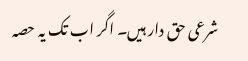شرعی حق دار ہیں۔ اگر اب تک یہ حصہ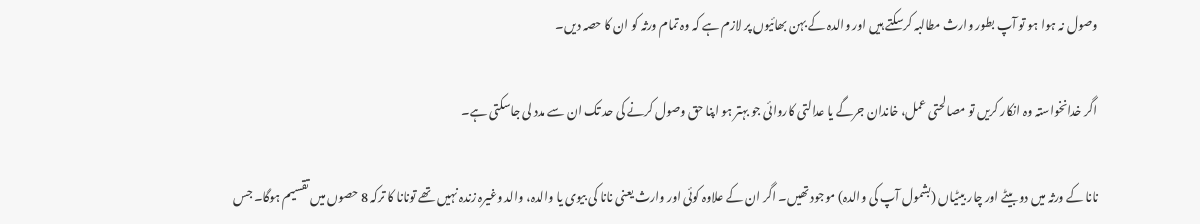وصول نہ ہوا ہو تو آپ بطور وارث مطالبہ کرسکتے ہیں اور والدہ کے بہن بھائیوں پر لازم ہے کہ وہ تمام ورثہ کو ان کا حصہ دیں۔

اگر خدانخواستہ وہ انکار کریں تو مصالحتی عمل، خاندان جرگے یا عدالتی کاروائی جو بہتر ہو اپنا حق وصول کرنے کی حد تک ان سے مدد لی جاسکتی ہے۔

نانا کے ورثہ میں دو بیٹے اور چار بیٹیاں (بشمول آپ کی والدہ) موجود تھیں۔ اگر ان کے علاوہ کوئی اور وارث یعنی نانا کی بیوی یا والدہ، والد وغیرہ زندہ نہیں تھے تونانا کا ترکہ 8 حصوں میں تقسیم ہوگا۔ جس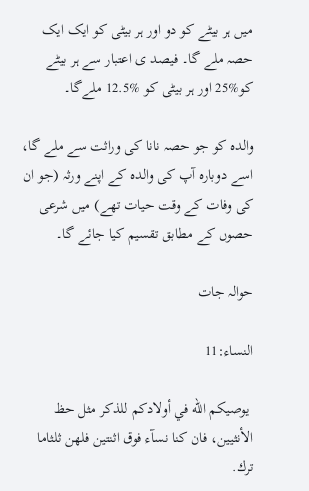میں ہر بیٹے کو دو اور ہر بیٹی کو ایک ایک حصہ ملے گا۔ فیصد ی اعتبار سے ہر بیٹے کو%25 اور ہر بیٹی کو %12.5 ملےگا۔

والدہ کو جو حصہ نانا کی وراثت سے ملے گا، اسے دوبارہ آپ کی والدہ کے اپنے ورثہ (جو ان کی وفات کے وقت حیات تھے) میں شرعی حصوں کے مطابق تقسیم کیا جائے گا۔

حوالہ جات

النساء:11

 يوصيكم الله في أولادكم للذكر مثل حظ الأنثيين، فان كنا نسآء فوق اثنتين فلهن ثلثاما ترك.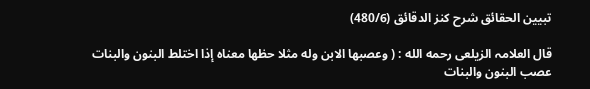تبيين الحقائق شرح كنز الدقائق (480/6)

قال العلامہ الزیلعی رحمه الله : ( وعصبها الابن وله مثلا حظها معناه إذا اختلط البنون والبنات
عصب البنون والبنات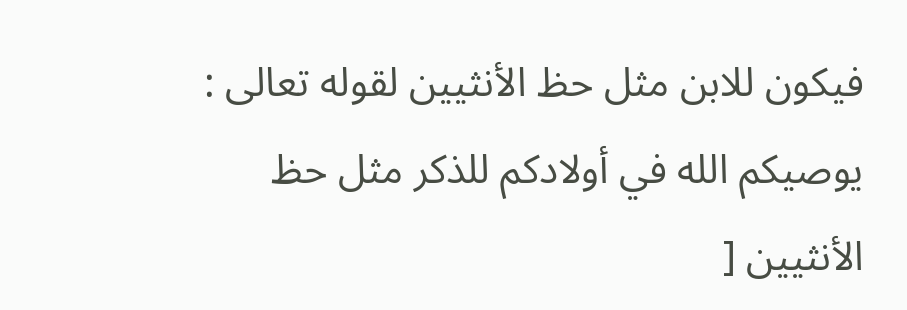فيكون للابن مثل حظ الأنثيين لقوله تعالى : يوصيكم الله في أولادكم للذكر مثل حظ الأنثيين [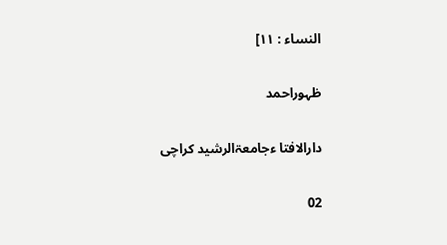النساء : ١١]

ظہوراحمد

دارالافتا ءجامعۃالرشید کراچی

02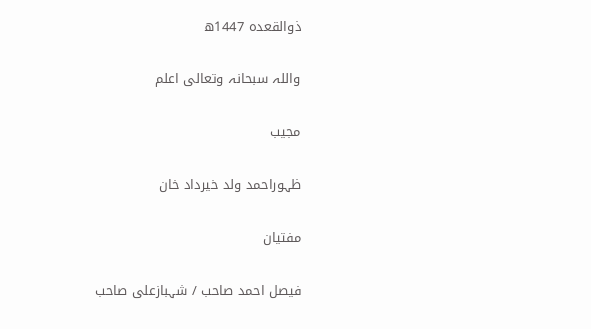ذوالقعدہ 1447ھ

واللہ سبحانہ وتعالی اعلم

مجیب

ظہوراحمد ولد خیرداد خان

مفتیان

فیصل احمد صاحب / شہبازعلی صاحب